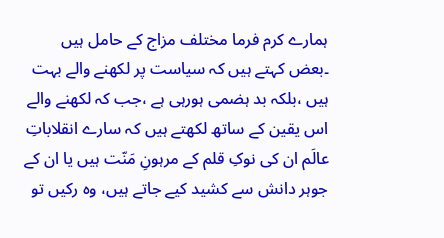ہمارے کرم فرما مختلف مزاج کے حامل ہیں ۔بعض کہتے ہیں کہ سیاست پر لکھنے والے بہت ہیں ،بلکہ بد ہضمی ہورہی ہے ،جب کہ لکھنے والے اس یقین کے ساتھ لکھتے ہیں کہ سارے انقلاباتِ عالَم ان کی نوکِ قلم کے مرہونِ مَنّت ہیں یا ان کے جوہر دانش سے کشید کیے جاتے ہیں، وہ رکیں تو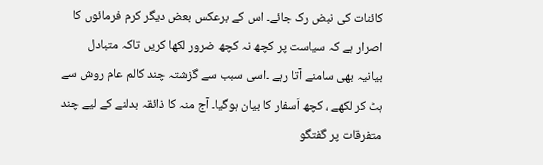کائنات کی نبض رک جائے۔ اس کے برعکس بعض دیگر کرم فرمائوں کا اصرار ہے کہ سیاست پر کچھ نہ کچھ ضرور لکھا کریں تاکہ متبادل بیانیہ بھی سامنے آتا رہے ۔اسی سبب سے گزشتہ چند کالم عام روش سے ہٹ کر لکھے ، کچھ اَسفار کا بیان ہوگیا۔ آج منہ کا ذائقہ بدلنے کے لیے چند متفرقات پر گفتگو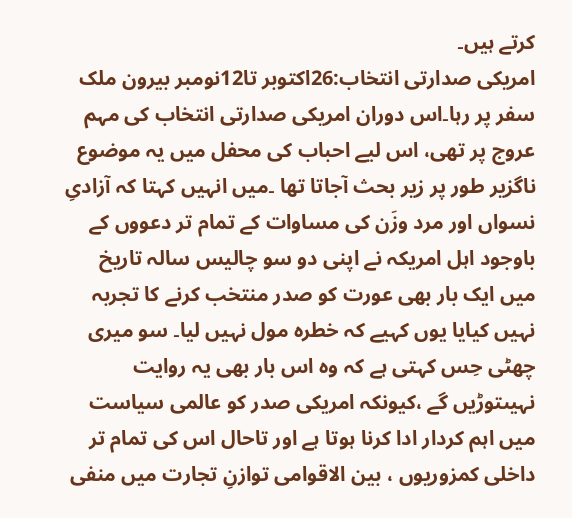کرتے ہیں۔
امریکی صدارتی انتخاب:26اکتوبر تا12نومبر بیرون ملک سفر پر رہا۔اس دوران امریکی صدارتی انتخاب کی مہم عروج پر تھی، اس لیے احباب کی محفل میں یہ موضوع ناگزیر طور پر زیر بحث آجاتا تھا ۔میں انہیں کہتا کہ آزادیِ نسواں اور مرد وزَن کی مساوات کے تمام تر دعووں کے باوجود اہل امریکہ نے اپنی دو سو چالیس سالہ تاریخ میں ایک بار بھی عورت کو صدر منتخب کرنے کا تجربہ نہیں کیایا یوں کہیے کہ خطرہ مول نہیں لیا۔ سو میری چھٹی حِس کہتی ہے کہ وہ اس بار بھی یہ روایت نہیںتوڑیں گے ،کیونکہ امریکی صدر کو عالمی سیاست میں اہم کردار ادا کرنا ہوتا ہے اور تاحال اس کی تمام تر داخلی کمزوریوں ، بین الاقوامی توازنِ تجارت میں منفی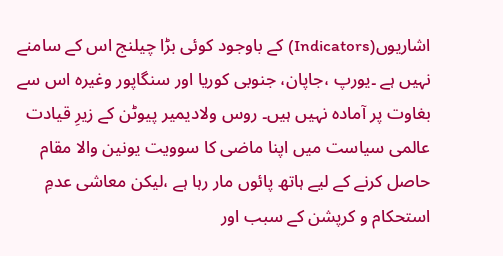اشاریوں(Indicators) کے باوجود کوئی بڑا چیلنج اس کے سامنے نہیں ہے ۔یورپ ،جاپان، جنوبی کوریا اور سنگاپور وغیرہ اس سے بغاوت پر آمادہ نہیں ہیں۔ روس ولادیمیر پیوٹن کے زیرِ قیادت عالمی سیاست میں اپنا ماضی کا سوویت یونین والا مقام حاصل کرنے کے لیے ہاتھ پائوں مار رہا ہے ،لیکن معاشی عدمِ استحکام و کرپشن کے سبب اور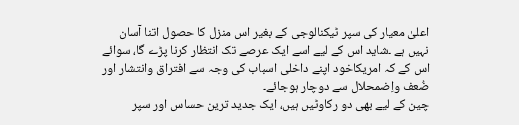اعلیٰ معیار کی سپر ٹیکنالوجی کے بغیر اس منزل کا حصول اتنا آسان نہیں ہے ۔شاید اس کے لیے اسے ایک عرصے تک انتظار کرنا پڑے گا، سوائے اس کے کہ امریکاخود اپنے داخلی اسباب کی وجہ سے افتراق وانتشار اور ضُعف واِضمحلال سے دوچار ہوجائے۔
چین کے لیے بھی دو رکاوٹیں ہیں، ایک جدید ترین حساس اور سپر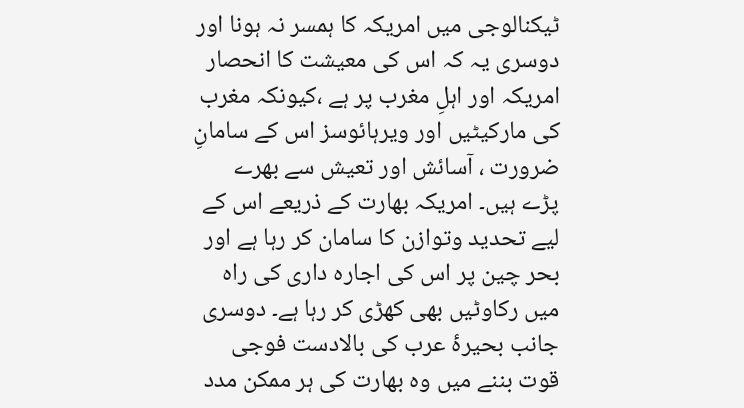ٹیکنالوجی میں امریکہ کا ہمسر نہ ہونا اور دوسری یہ کہ اس کی معیشت کا انحصار امریکہ اور اہلِ مغرب پر ہے ،کیونکہ مغرب کی مارکیٹیں اور ویرہائوسز اس کے سامانِ ضرورت ، آسائش اور تعیش سے بھرے پڑے ہیں۔ امریکہ بھارت کے ذریعے اس کے لیے تحدید وتوازن کا سامان کر رہا ہے اور بحر چین پر اس کی اجارہ داری کی راہ میں رکاوٹیں بھی کھڑی کر رہا ہے۔ دوسری جانب بحیرۂ عرب کی بالادست فوجی قوت بننے میں وہ بھارت کی ہر ممکن مدد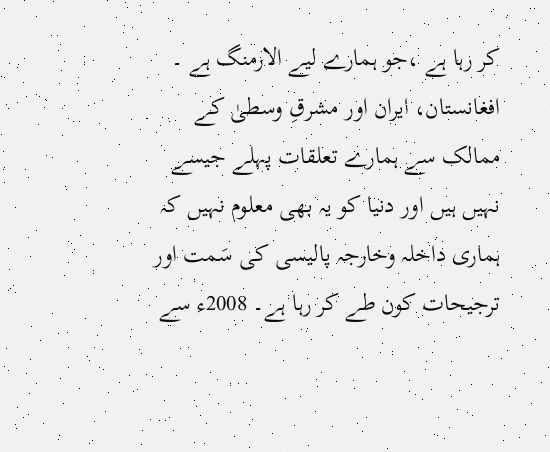کر رہا ہے ،جو ہمارے لیے الارمنگ ہے ۔ افغانستان، ایران اور مشرقِ وسطیٰ کے ممالک سے ہمارے تعلقات پہلے جیسے نہیں ہیں اور دنیا کو یہ بھی معلوم نہیں کہ ہماری داخلہ وخارجہ پالیسی کی سَمت اور ترجیحات کون طے کر رہا ہے۔ 2008ء سے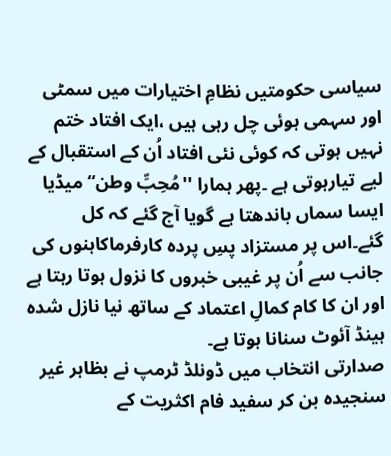سیاسی حکومتیں نظامِ اختیارات میں سمٹی اور سہمی ہوئی چل رہی ہیں ،ایک افتاد ختم نہیں ہوتی کہ کوئی نئی افتاد اُن کے استقبال کے لیے تیارہوتی ہے ۔پھر ہمارا ''مُحِبِّ وطن‘‘ میڈیا ایسا سماں باندھتا ہے گویا آج گئے کہ کل گئے۔اس پر مستزاد پسِ پردہ کارفرماکاہنوں کی جانب سے اُن پر غیبی خبروں کا نزول ہوتا رہتا ہے اور ان کا کام کمالِ اعتماد کے ساتھ نیا نازل شدہ ہینڈ آئوٹ سنانا ہوتا ہے۔
صدارتی انتخاب میں ڈونلڈ ٹرمپ نے بظاہر غیر سنجیدہ بن کر سفید فام اکثریت کے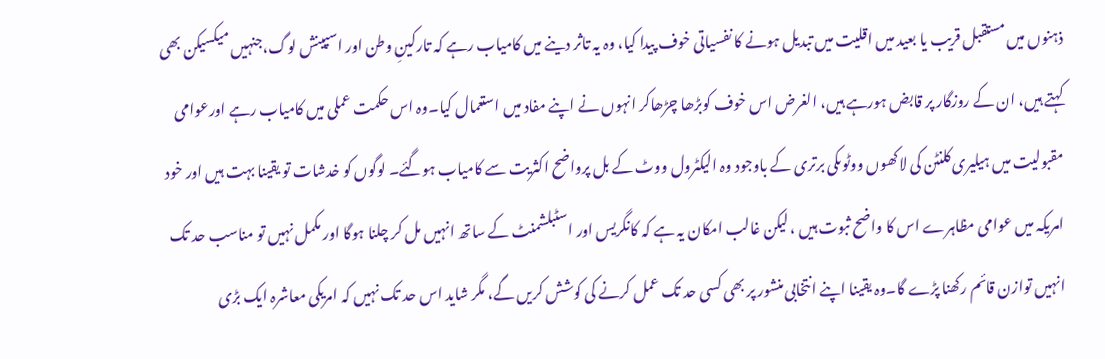ذہنوں میں مستقبل قریب یا بعید میں اقلیت میں تبدیل ہونے کا نفسیاتی خوف پیدا کیا، وہ یہ تاثر دینے میں کامیاب رہے کہ تارکینِ وطن اور اسپینش لوگ،جنہیں میکسیکن بھی کہتے ہیں، ان کے روزگار پر قابض ہورہے ہیں، الغرض اس خوف کوبڑھا چڑھاکر انہوں نے اپنے مفاد میں استعمال کیا۔وہ اس حکمت عملی میں کامیاب رہے اورعوامی مقبولیت میں ہیلیری کلنٹن کی لاکھوں ووٹوںکی برتری کے باوجود وہ الیکٹرول ووٹ کے بل پرواضح اکثریت سے کامیاب ہوگئے۔ لوگوں کو خدشات تو یقینا بہت ہیں اور خود امریکہ میں عوامی مظاہرے اس کا واضح ثبوت ہیں ، لیکن غالب امکان یہ ہے کہ کانگریس اور اسٹبلشمنٹ کے ساتھ انہیں مل کر چلنا ہوگا اور مکمل نہیں تو مناسب حد تک انہیں توازن قائم رکھنا پڑے گا۔وہ یقینا اپنے انتخابی منشور پر بھی کسی حد تک عمل کرنے کی کوشش کریں گے، مگر شاید اس حد تک نہیں کہ امریکی معاشرہ ایک بڑی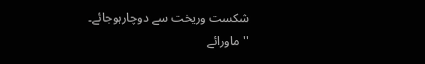شکست وریخت سے دوچارہوجائے۔
''ماورائے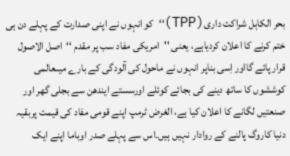بحر الکاہل شراکت داری(TPP)‘‘کو انہوں نے اپنی صدارت کے پہلے دن ہی ختم کرنے کا اعلان کردیاہے، یعنی ''امریکی مفاد سب پر مقدم ‘‘اصل الاصول قرار پائے گااور اِسی بناپر انہوں نے ماحول کی آلودگی کے بارے میںعالمی کوششوں کا ساتھ دینے کی بجائے کوئلے اورسستے ایندھن سے بجلی گھر اور صنعتیں لگانے کا اعلان کیا ہے، الغرض ٹرمپ اپنے قومی مفاد کی قیمت پربقیہ دنیا کاروگ پالنے کے روادار نہیں ہیں۔اس سے پہلے صدر اوباما اپنے ایک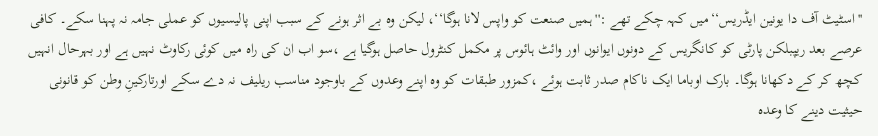''اسٹیٹ آف دا یونین ایڈریس‘‘میں کہہ چکے تھے :''ہمیں صنعت کو واپس لانا ہوگا‘‘، لیکن وہ بے اثر ہونے کے سبب اپنی پالیسیوں کو عملی جامہ نہ پہنا سکے۔ کافی عرصے بعد ریپبلکن پارٹی کو کانگریس کے دونوں ایوانوں اور وائٹ ہائوس پر مکمل کنٹرول حاصل ہوگیا ہے ،سو اب ان کی راہ میں کوئی رکاوٹ نہیں ہے اور بہرحال انہیں کچھ کر کے دکھانا ہوگا۔ بارک اوباما ایک ناکام صدر ثابت ہوئے ،کمزور طبقات کو وہ اپنے وعدوں کے باوجود مناسب ریلیف نہ دے سکے اورتارکینِ وطن کو قانونی حیثیت دینے کا وعدہ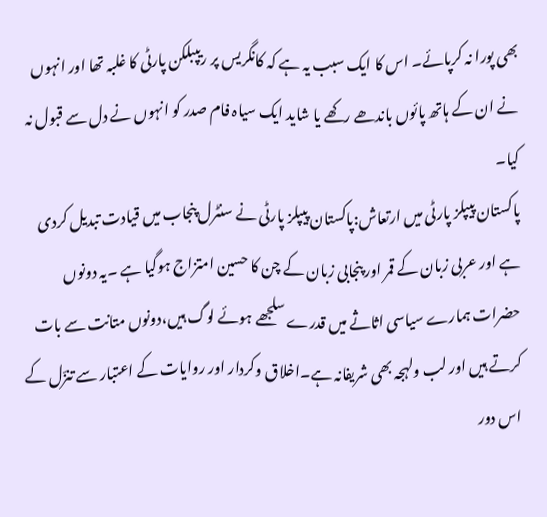بھی پورا نہ کرپائے۔ اس کا ایک سبب یہ ہے کہ کانگریس پر ریپبلکن پارٹی کا غلبہ تھا اور انہوں نے ان کے ہاتھ پائوں باندھے رکھے یا شاید ایک سیاہ فام صدر کو انہوں نے دل سے قبول نہ کیا۔
پاکستان پیپلز پارٹی میں ارتعاش:پاکستان پیپلز پارٹی نے سنٹرل پنجاب میں قیادت تبدیل کردی ہے اور عربی زبان کے قمر اور پنجابی زبان کے چن کا حسین امتزاج ہوگیا ہے ۔یہ دونوں حضرات ہمارے سیاسی اثاثے میں قدرے سلجھے ہوئے لوگ ہیں،دونوں متانت سے بات کرتے ہیں اور لب ولہجہ بھی شریفانہ ہے۔اخلاق وکردار اور روایات کے اعتبار سے تنزّل کے اس دور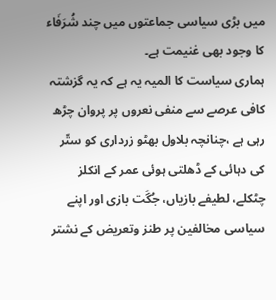میں بڑی سیاسی جماعتوں میں چند شُرَفَاء کا وجود بھی غنیمت ہے۔
ہماری سیاست کا المیہ یہ ہے کہ یہ گزشتہ کافی عرصے سے منفی نعروں پر پروان چڑھ رہی ہے ،چنانچہ بلاول بھٹو زرداری کو ستّر کی دہائی کے ڈھلتی ہوئی عمر کے انکلز چٹکلے، لطیفے بازیاں، جُگَت بازی اور اپنے سیاسی مخالفین پر طنز وتعریض کے نشتر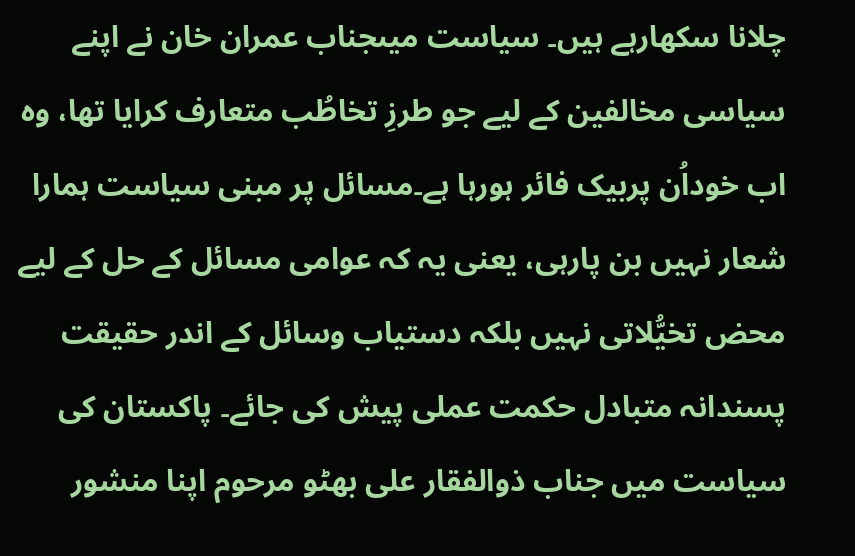چلانا سکھارہے ہیں۔ سیاست میںجناب عمران خان نے اپنے سیاسی مخالفین کے لیے جو طرزِ تخاطُب متعارف کرایا تھا، وہ اب خوداُن پربیک فائر ہورہا ہے۔مسائل پر مبنی سیاست ہمارا شعار نہیں بن پارہی، یعنی یہ کہ عوامی مسائل کے حل کے لیے محض تخیُّلاتی نہیں بلکہ دستیاب وسائل کے اندر حقیقت پسندانہ متبادل حکمت عملی پیش کی جائے۔ پاکستان کی سیاست میں جناب ذوالفقار علی بھٹو مرحوم اپنا منشور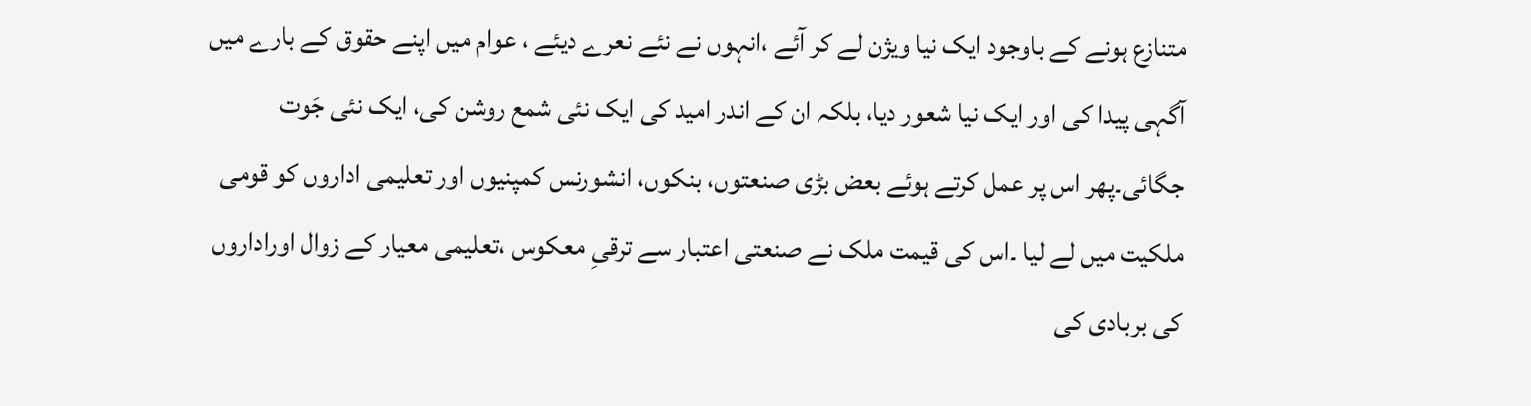متنازع ہونے کے باوجود ایک نیا ویژن لے کر آئے ،انہوں نے نئے نعرے دیئے ، عوام میں اپنے حقوق کے بارے میں آگہی پیدا کی اور ایک نیا شعور دیا، بلکہ ان کے اندر امید کی ایک نئی شمع روشن کی، ایک نئی جَوت جگائی۔پھر اس پر عمل کرتے ہوئے بعض بڑی صنعتوں، بنکوں، انشورنس کمپنیوں اور تعلیمی اداروں کو قومی ملکیت میں لے لیا ۔اس کی قیمت ملک نے صنعتی اعتبار سے ترقیِ معکوس ،تعلیمی معیار کے زوال اوراداروں کی بربادی کی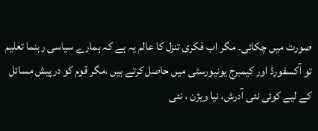صورت میں چکائی۔ مگر اب فکری تنزل کا عالم یہ ہے کہ ہمارے سیاسی رہنما تعلیم تو آکسفورڈ اور کیمبرج یونیورسٹی میں حاصل کرتے ہیں ،مگر قوم کو درپیش مسائل کے لیے کوئی نئی آدرش، نیا ویژن ، نئی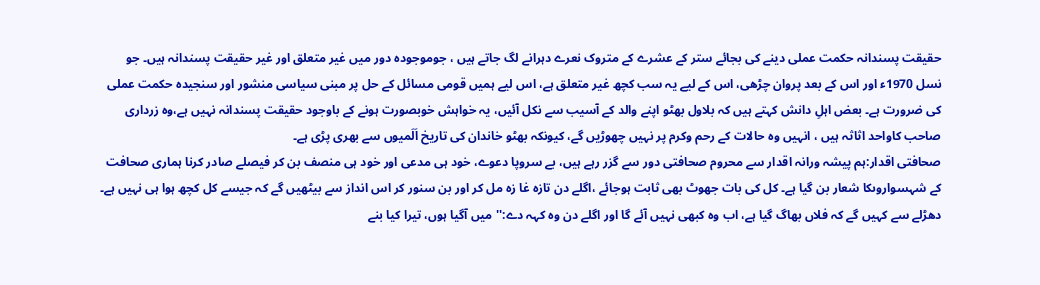حقیقت پسندانہ حکمت عملی دینے کی بجائے ستر کے عشرے کے متروک نعرے دہرانے لگ جاتے ہیں ، جوموجودہ دور میں غیر متعلق اور غیر حقیقت پسندانہ ہیں۔ جو نسل 1970ء اور اس کے بعد پروان چڑھی، اس کے لیے یہ سب کچھ غیر متعلق ہے، اس لیے ہمیں قومی مسائل کے حل پر مبنی سیاسی منشور اور سنجیدہ حکمت عملی کی ضرورت ہے۔ بعض اہلِ دانش کہتے ہیں کہ بلاول بھٹو اپنے والد کے آسیب سے نکل آئیں، یہ خواہش خوبصورت ہونے کے باوجود حقیقت پسندانہ نہیں ہے،وہ زرداری صاحب کاواحد اثاثہ ہیں ، انہیں وہ حالات کے رحم وکرم پر نہیں چھوڑیں گے، کیونکہ بھٹو خاندان کی تاریخ اَلَمیوں سے بھری پڑی ہے۔
صحافتی اقدار:ہم پیشہ ورانہ اقدار سے محروم صحافتی دور سے گزر رہے ہیں، بے سروپا دعوے، خود ہی مدعی اور خود ہی منصف بن کر فیصلے صادر کرنا ہماری صحافت کے شہسواروںکا شعار بن گیا ہے۔ کل کی بات جھوٹ بھی ثابت ہوجائے ،اگلے دن تازہ غا زہ مل کر اور بن سنور کر اس انداز سے بیٹھیں گے کہ جیسے کل کچھ ہوا ہی نہیں ہے۔ دھڑلے سے کہیں گے کہ فلاں بھاگ گیا ہے، اب وہ کبھی نہیں آئے گا اور اگلے دن وہ کہہ دے:''میں آگیا ہوں، تیرا کیا بنے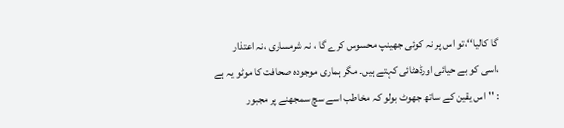گا کالیا‘‘،تو اس پر نہ کوئی جھینپ محسوس کرے گا ، نہ شرمساری ،نہ اعتذار ،اسی کو بے حیائی اورڈھٹائی کہتے ہیں۔ مگر ہماری موجودہ صحافت کا موٹو یہ ہے : ''اس یقین کے ساتھ جھوٹ بولو کہ مخاطب اسے سچ سمجھنے پر مجبور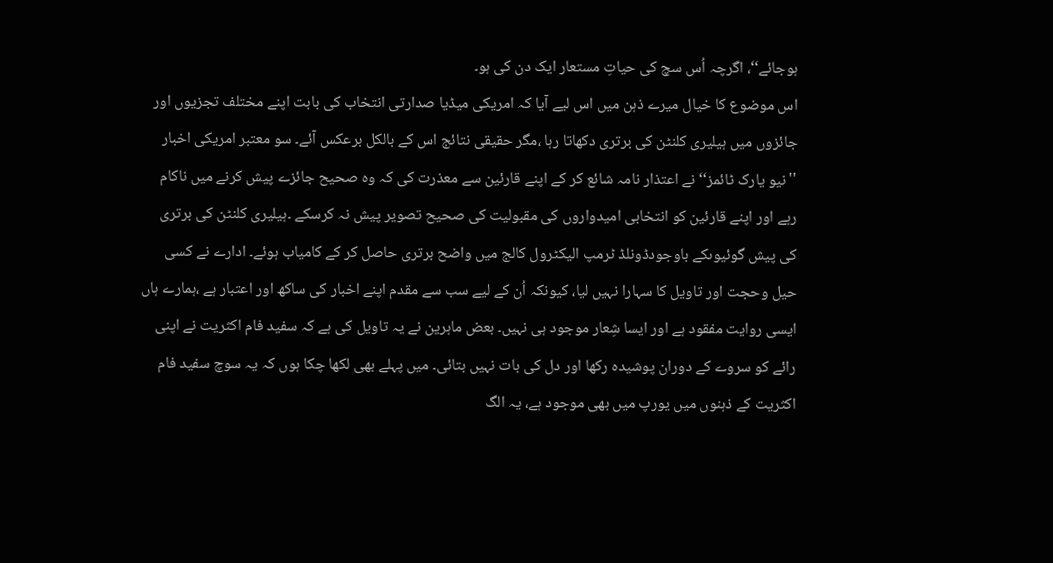ہوجائے‘‘، اگرچہ اُس سچ کی حیاتِ مستعار ایک دن کی ہو۔
اس موضوع کا خیال میرے ذہن میں اس لیے آیا کہ امریکی میڈیا صدارتی انتخاب کی بابت اپنے مختلف تجزیوں اور جائزوں میں ہیلیری کلنٹن کی برتری دکھاتا رہا ،مگر حقیقی نتائج اس کے بالکل برعکس آئے۔ سو معتبر امریکی اخبار ''نیو یارک ٹائمز‘‘ نے اعتذار نامہ شائع کر کے اپنے قارئین سے معذرت کی کہ وہ صحیح جائزے پیش کرنے میں ناکام رہے اور اپنے قارئین کو انتخابی امیدواروں کی مقبولیت کی صحیح تصویر پیش نہ کرسکے ۔ہیلیری کلنٹن کی برتری کی پیش گوئیوںکے باوجودڈونلڈ ٹرمپ الیکٹرول کالج میں واضح برتری حاصل کر کے کامیاب ہوئے۔ ادارے نے کسی حیل وحجت اور تاویل کا سہارا نہیں لیا، کیونکہ اُن کے لیے سب سے مقدم اپنے اخبار کی ساکھ اور اعتبار ہے ،ہمارے ہاں ایسی روایت مفقود ہے اور ایسا شِعار موجود ہی نہیں۔ بعض ماہرین نے یہ تاویل کی ہے کہ سفید فام اکثریت نے اپنی رائے کو سروے کے دوران پوشیدہ رکھا اور دل کی بات نہیں بتائی۔ میں پہلے بھی لکھا چکا ہوں کہ یہ سوچ سفید فام اکثریت کے ذہنوں میں یورپ میں بھی موجود ہے، یہ الگ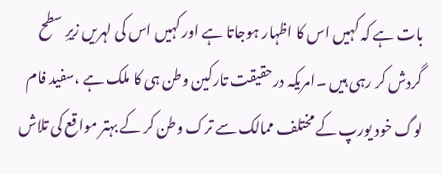بات ہے کہ کہیں اس کا اظہار ہوجاتا ہے اور کہیں اس کی لہریں زیرِ سطح گردش کر رہی ہیں ۔امریکہ درحقیقت تارکین وطن ہی کا ملک ہے ،سفید فام لوگ خود یورپ کے مختلف ممالک سے ترک وطن کر کے بہتر مواقع کی تلاش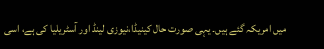میں امریکہ گئے ہیں۔ یہی صورت حال کینیڈا،نیوزی لینڈ اور آسٹریلیا کی ہے، اسی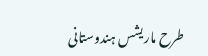طرح ماریشس ہندوستانی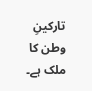تارکینِ وطن کا ملک ہے۔